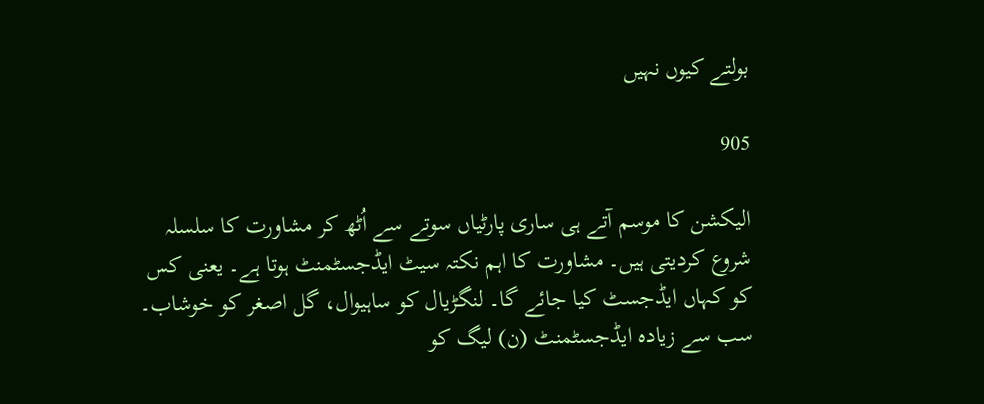بولتے کیوں نہیں

905

الیکشن کا موسم آتے ہی ساری پارٹیاں سوتے سے اُٹھ کر مشاورت کا سلسلہ شروع کردیتی ہیں۔ مشاورت کا اہم نکتہ سیٹ ایڈجسٹمنٹ ہوتا ہے۔ یعنی کس کو کہاں ایڈجسٹ کیا جائے گا۔ لنگڑیال کو ساہیوال، گل اصغر کو خوشاب۔ سب سے زیادہ ایڈجسٹمنٹ (ن) لیگ کو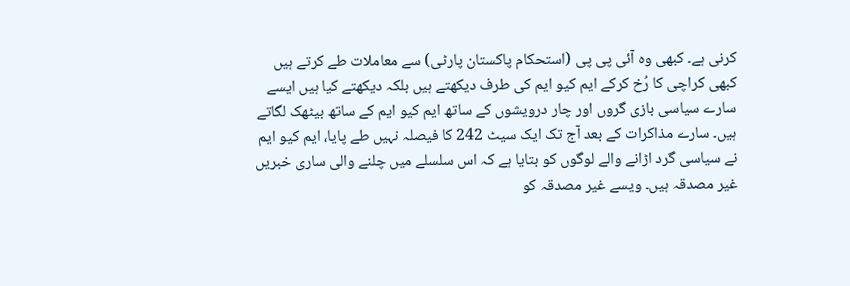کرنی ہے۔ کبھی وہ آئی پی پی (استحکام پاکستان پارٹی) سے معاملات طے کرتے ہیں کبھی کراچی کا رُخ کرکے ایم کیو ایم کی طرف دیکھتے ہیں بلکہ دیکھتے کیا ہیں ایسے سارے سیاسی بازی گروں اور چار درویشوں کے ساتھ ایم کیو ایم کے ساتھ بیٹھک لگاتے ہیں۔ سارے مذاکرات کے بعد آج تک ایک سیٹ 242 کا فیصلہ نہیں طے پایا، ایم کیو ایم نے سیاسی گرد اڑانے والے لوگوں کو بتایا ہے کہ اس سلسلے میں چلنے والی ساری خبریں غیر مصدقہ ہیں۔ ویسے غیر مصدقہ کو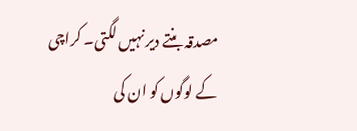مصدقہ بنتے دیر نہیں لگتی۔ کراچی کے لوگوں کو ان کی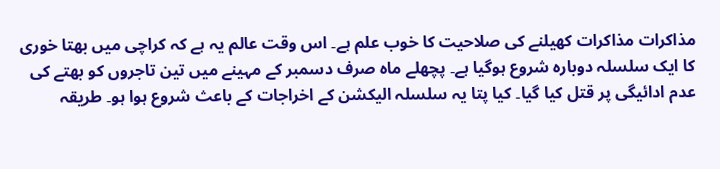مذاکرات مذاکرات کھیلنے کی صلاحیت کا خوب علم ہے۔ اس وقت عالم یہ ہے کہ کراچی میں بھتا خوری کا ایک سلسلہ دوبارہ شروع ہوگیا ہے۔ پچھلے ماہ صرف دسمبر کے مہینے میں تین تاجروں کو بھتے کی عدم ادائیگی پر قتل کیا گیا۔ کیا پتا یہ سلسلہ الیکشن کے اخراجات کے باعث شروع ہوا ہو۔ طریقہ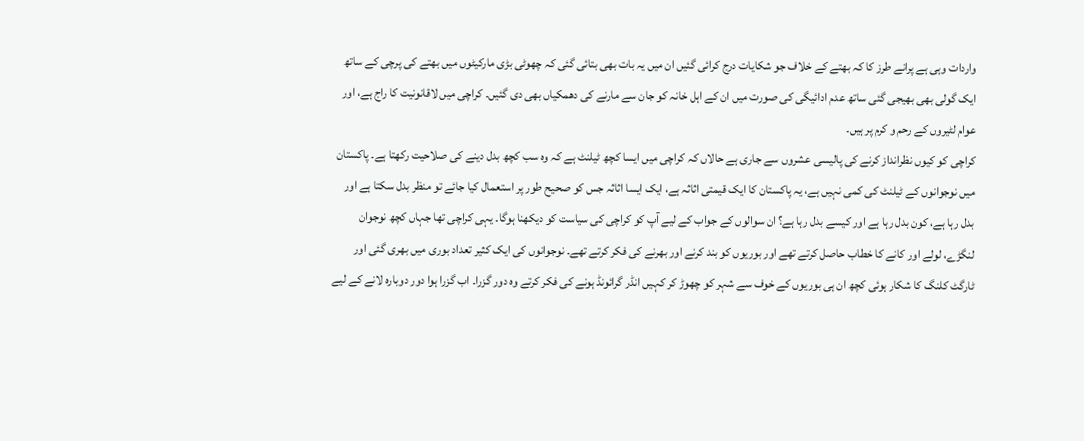واردات وہی ہے پرانے طرز کا کہ بھتے کے خلاف جو شکایات درج کرائی گئیں ان میں یہ بات بھی بتائی گئی کہ چھوٹی بڑی مارکیٹوں میں بھتے کی پرچی کے ساتھ ایک گولی بھی بھیجی گئی ساتھ عدم ادائیگی کی صورت میں ان کے اہل خانہ کو جان سے مارنے کی دھمکیاں بھی دی گئیں۔ کراچی میں لاقانونیت کا راج ہے، اور عوام لٹیروں کے رحم و کرم پر ہیں۔
کراچی کو کیوں نظرانداز کرنے کی پالیسی عشروں سے جاری ہے حالاں کہ کراچی میں ایسا کچھ ٹیلنٹ ہے کہ وہ سب کچھ بدل دینے کی صلاحیت رکھتا ہے۔ پاکستان میں نوجوانوں کے ٹیلنٹ کی کمی نہیں ہے، یہ پاکستان کا ایک قیمتی اثاثہ ہے، ایک ایسا اثاثہ جس کو صحیح طور پر استعمال کیا جائے تو منظر بدل سکتا ہے اور بدل رہا ہے، کون بدل رہا ہے اور کیسے بدل رہا ہے؟ ان سوالوں کے جواب کے لیے آپ کو کراچی کی سیاست کو دیکھنا ہوگا۔ یہی کراچی تھا جہاں کچھ نوجوان لنگڑے، لولے اور کانے کا خطاب حاصل کرتے تھے اور بوریوں کو بند کرنے اور بھرنے کی فکر کرتے تھے۔ نوجوانوں کی ایک کثیر تعداد بوری میں بھری گئی اور ٹارگٹ کلنگ کا شکار ہوئی کچھ ان ہی بوریوں کے خوف سے شہر کو چھوڑ کر کہیں انڈر گرائونڈ ہونے کی فکر کرتے وہ دور گزرا۔ اب گزرا ہوا دور دوبارہ لانے کے لیے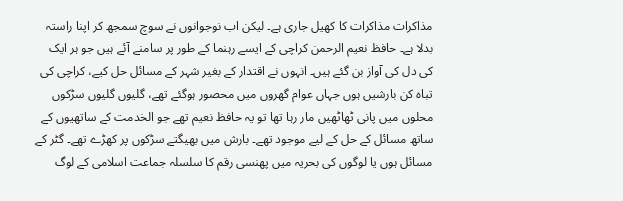مذاکرات مذاکرات کا کھیل جاری ہے۔ لیکن اب نوجوانوں نے سوچ سمجھ کر اپنا راستہ بدلا ہے۔ حافظ نعیم الرحمن کراچی کے ایسے رہنما کے طور پر سامنے آئے ہیں جو ہر ایک کی دل کی آواز بن گئے ہیں۔ انہوں نے اقتدار کے بغیر شہر کے مسائل حل کیے، کراچی کی تباہ کن بارشیں ہوں جہاں عوام گھروں میں محصور ہوگئے تھے، گلیوں گلیوں سڑکوں محلوں میں پانی ٹھاٹھیں مار رہا تھا تو یہ حافظ نعیم تھے جو الخدمت کے ساتھیوں کے ساتھ مسائل کے حل کے لیے موجود تھے۔ بارش میں بھیگتے سڑکوں پر کھڑے تھے۔ گٹر کے مسائل ہوں یا لوگوں کی بحریہ میں پھنسی رقم کا سلسلہ جماعت اسلامی کے لوگ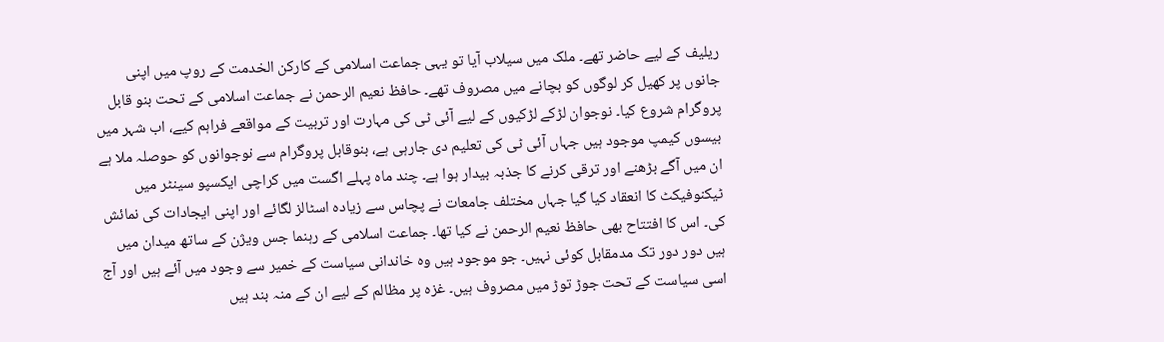ریلیف کے لیے حاضر تھے۔ ملک میں سیلاب آیا تو یہی جماعت اسلامی کے کارکن الخدمت کے روپ میں اپنی جانوں پر کھیل کر لوگوں کو بچانے میں مصروف تھے۔ حافظ نعیم الرحمن نے جماعت اسلامی کے تحت بنو قابل پروگرام شروع کیا۔ نوجوان لڑکے لڑکیوں کے لیے آئی ٹی کی مہارت اور تربیت کے مواقعے فراہم کیے، اب شہر میں بیسوں کیمپ موجود ہیں جہاں آئی ٹی کی تعلیم دی جارہی ہے، بنوقابل پروگرام سے نوجوانوں کو حوصلہ ملا ہے ان میں آگے بڑھنے اور ترقی کرنے کا جذبہ بیدار ہوا ہے۔ چند ماہ پہلے اگست میں کراچی ایکسپو سینٹر میں ٹیکنوفیکٹ کا انعقاد کیا گیا جہاں مختلف جامعات نے پچاس سے زیادہ اسٹالز لگائے اور اپنی ایجادات کی نمائش کی۔ اس کا افتتاح بھی حافظ نعیم الرحمن نے کیا تھا۔ جماعت اسلامی کے رہنما جس ویژن کے ساتھ میدان میں ہیں دور دور تک مدمقابل کوئی نہیں۔ جو موجود ہیں وہ خاندانی سیاست کے خمیر سے وجود میں آئے ہیں اور آج اسی سیاست کے تحت جوڑ توڑ میں مصروف ہیں۔ غزہ پر مظالم کے لیے ان کے منہ بند ہیں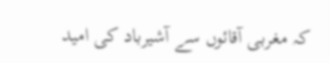کہ مغربی آقائوں سے آشیرباد کی امید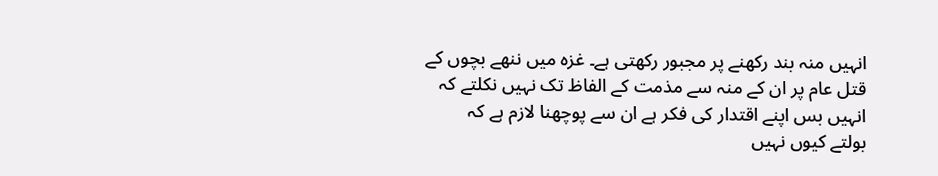انہیں منہ بند رکھنے پر مجبور رکھتی ہے۔ غزہ میں ننھے بچوں کے قتل عام پر ان کے منہ سے مذمت کے الفاظ تک نہیں نکلتے کہ انہیں بس اپنے اقتدار کی فکر ہے ان سے پوچھنا لازم ہے کہ
بولتے کیوں نہیں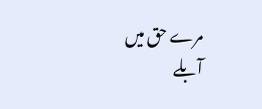مرے حق میں
آبلے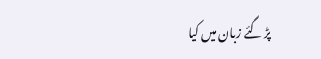پڑ گئے زبان میں کیا